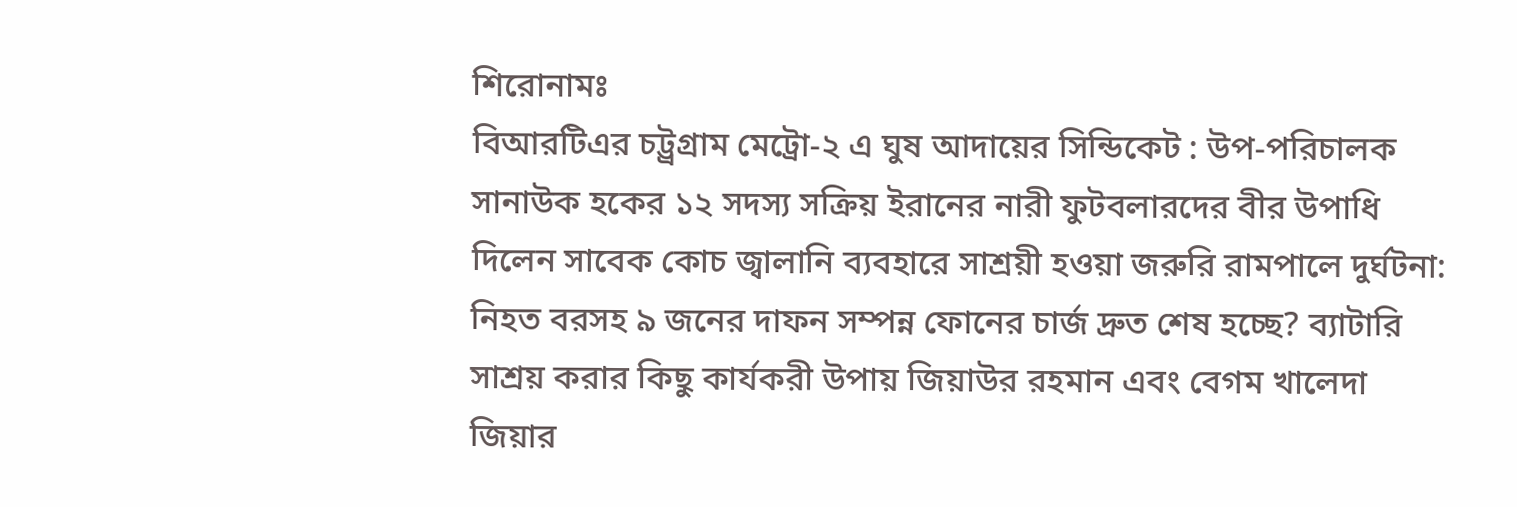শিরোনামঃ
বিআরটিএর চট্ট্রগ্রাম মেট্রো-২ এ ঘুষ আদায়ের সিন্ডিকেট : উপ-পরিচালক সানাউক হকের ১২ সদস্য সক্রিয় ইরানের নারী ফুটবলারদের বীর উপাধি দিলেন সাবেক কোচ জ্বালানি ব্যবহারে সাশ্রয়ী হওয়া জরুরি রামপালে দুর্ঘটনা: নিহত বরসহ ৯ জনের দাফন সম্পন্ন ফোনের চার্জ দ্রুত শেষ হচ্ছে? ব্যাটারি সাশ্রয় করার কিছু কার্যকরী উপায় জিয়াউর রহমান এবং বেগম খালেদা জিয়ার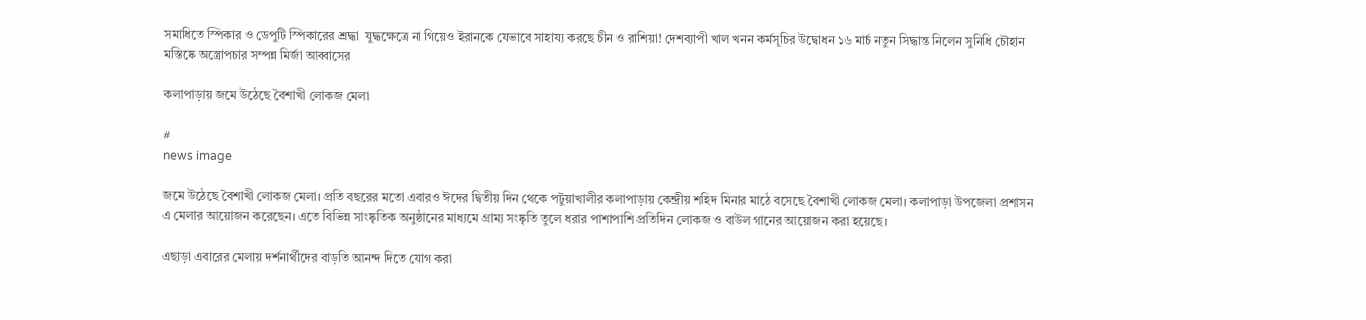সমাধিতে স্পিকার ও ডেপুটি স্পিকারের শ্রদ্ধা  যুদ্ধক্ষেত্রে না গিয়েও ইরানকে যেভাবে সাহায্য করছে চীন ও রাশিয়া! দেশব্যাপী খাল খনন কর্মসূচির উদ্বোধন ১৬ মার্চ নতুন সিদ্ধান্ত নিলেন সুনিধি চৌহান মস্তিষ্কে অস্ত্রোপচার সম্পন্ন মির্জা আব্বাসের

কলাপাড়ায় জমে উঠেছে বৈশাখী লোকজ মেলা

#
news image

জমে উঠেছে বৈশাখী লোকজ মেলা। প্রতি বছরের মতো এবারও ঈদের দ্বিতীয় দিন থেকে পটুয়াখালীর কলাপাড়ায় কেন্দ্রীয় শহিদ মিনার মাঠে বসেছে বৈশাখী লোকজ মেলা। কলাপাড়া উপজেলা প্রশাসন এ মেলার আয়োজন করেছেন। এতে বিভিন্ন সাংষ্কৃতিক অনুষ্ঠানের মাধ্যমে গ্রাম্য সংষ্কৃতি তুলে ধরার পাশাপাশি প্রতিদিন লোকজ ও বাউল গানের আয়োজন করা হয়েছে।

এছাড়া এবারের মেলায় দর্শনার্থীদের বাড়তি আনন্দ দিতে যোগ করা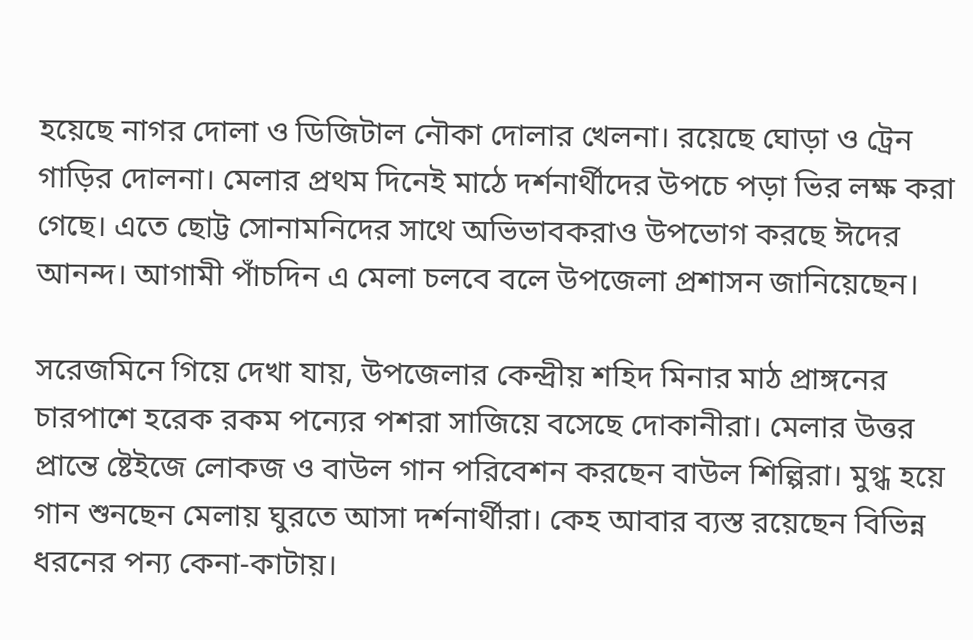হয়েছে নাগর দোলা ও ডিজিটাল নৌকা দোলার খেলনা। রয়েছে ঘোড়া ও ট্রেন গাড়ির দোলনা। মেলার প্রথম দিনেই মাঠে দর্শনার্থীদের উপচে পড়া ভির লক্ষ করা গেছে। এতে ছোট্ট সোনামনিদের সাথে অভিভাবকরাও উপভোগ করছে ঈদের আনন্দ। আগামী পাঁচদিন এ মেলা চলবে বলে উপজেলা প্রশাসন জানিয়েছেন।

সরেজমিনে গিয়ে দেখা যায়, উপজেলার কেন্দ্রীয় শহিদ মিনার মাঠ প্রাঙ্গনের চারপাশে হরেক রকম পন্যের পশরা সাজিয়ে বসেছে দোকানীরা। মেলার উত্তর প্রান্তে ষ্টেইজে লোকজ ও বাউল গান পরিবেশন করছেন বাউল শিল্পিরা। মুগ্ধ হয়ে গান শুনছেন মেলায় ঘুরতে আসা দর্শনার্থীরা। কেহ আবার ব্যস্ত রয়েছেন বিভিন্ন ধরনের পন্য কেনা-কাটায়।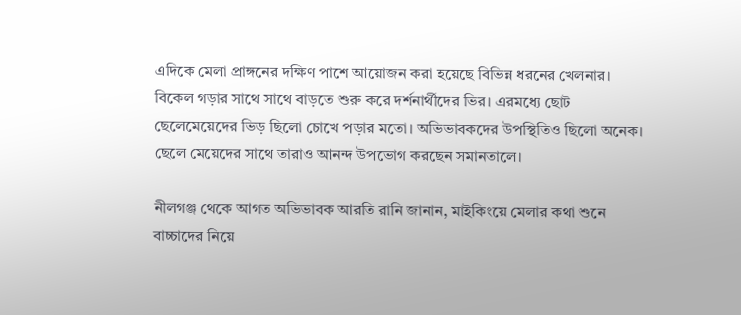এদিকে মেলা প্রাঙ্গনের দক্ষিণ পাশে আয়োজন করা হয়েছে বিভিন্ন ধরনের খেলনার। বিকেল গড়ার সাথে সাথে বাড়তে শুরু করে দর্শনার্থীদের ভির। এরমধ্যে ছোট ছেলেমেয়েদের ভিড় ছিলো চোখে পড়ার মতো। অভিভাবকদের উপস্থিতিও ছিলো অনেক। ছেলে মেয়েদের সাথে তারাও আনন্দ উপভোগ করছেন সমানতালে।

নীলগঞ্জ থেকে আগত অভিভাবক আরতি রানি জানান, মাইকিংয়ে মেলার কথা শুনে বাচ্চাদের নিয়ে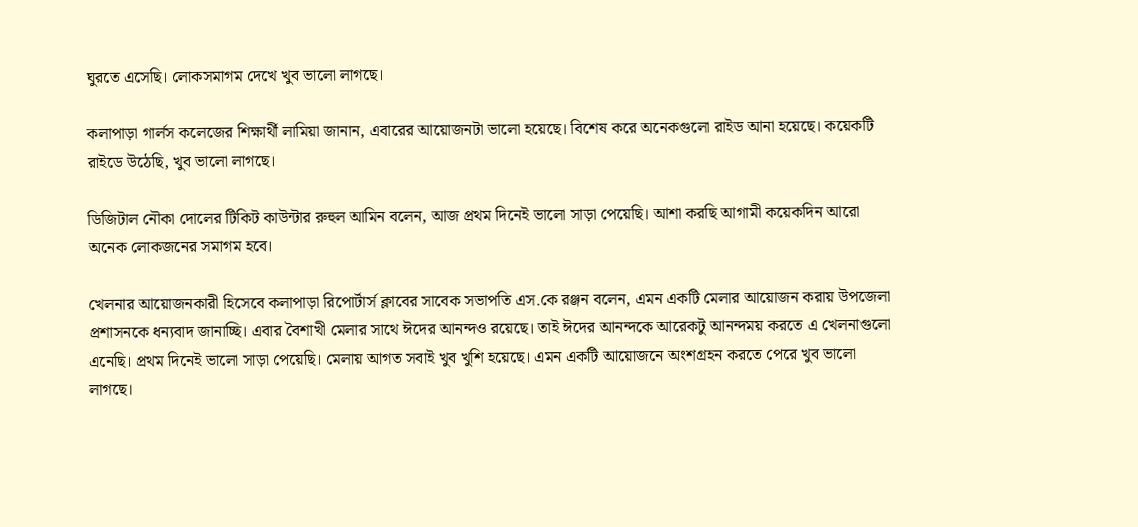ঘুরতে এসেছি। লোকসমাগম দেখে খুব ভালো লাগছে।

কলাপাড়া গার্লস কলেজের শিক্ষার্থী লামিয়া জানান, এবারের আয়োজনটা ভালো হয়েছে। বিশেষ করে অনেকগুলো রাইড আনা হয়েছে। কয়েকটি রাইডে উঠেছি, খুব ভালো লাগছে।

ডিজিটাল নৌকা দোলের টিকিট কাউন্টার রুহুল আমিন বলেন, আজ প্রথম দিনেই ভালো সাড়া পেয়েছি। আশা করছি আগামী কয়েকদিন আরো অনেক লোকজনের সমাগম হবে।

খেলনার আয়োজনকারী হিসেবে কলাপাড়া রিপোর্টার্স ক্লাবের সাবেক সভাপতি এস.কে রঞ্জন বলেন, এমন একটি মেলার আয়োজন করায় উপজেলা প্রশাসনকে ধন্যবাদ জানাচ্ছি। এবার বৈশাখী মেলার সাথে ঈদের আনন্দও রয়েছে। তাই ঈদের আনন্দকে আরেকটু আনন্দময় করতে এ খেলনাগুলো এনেছি। প্রথম দিনেই ভালো সাড়া পেয়েছি। মেলায় আগত সবাই খুব খুশি হয়েছে। এমন একটি আয়োজনে অংশগ্রহন করতে পেরে খুব ভালো লাগছে।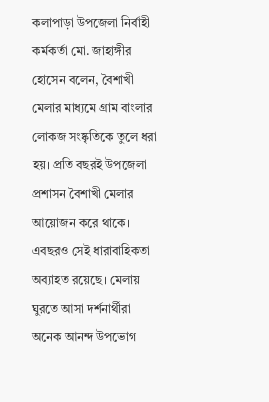কলাপাড়া উপজেলা নির্বাহী কর্মকর্তা মো. জাহাঙ্গীর হোসেন বলেন, বৈশাখী মেলার মাধ্যমে গ্রাম বাংলার লোকজ সংষ্কৃতিকে তুলে ধরা হয়। প্রতি বছরই উপজেলা প্রশাসন বৈশাখী মেলার আয়োজন করে থাকে। এবছরও সেই ধারাবাহিকতা অব্যাহত রয়েছে। মেলায় ঘুরতে আসা দর্শনার্থীরা অনেক আনন্দ উপভোগ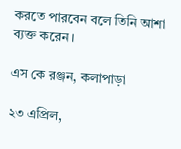করতে পারবেন বলে তিনি আশা ব্যক্ত করেন।

এস কে রঞ্জন, কলাপাড়া

২৩ এপ্রিল,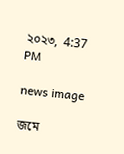২০২৩,  4:37 PM

news image

জমে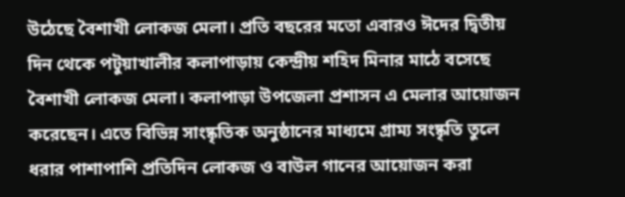উঠেছে বৈশাখী লোকজ মেলা। প্রতি বছরের মতো এবারও ঈদের দ্বিতীয় দিন থেকে পটুয়াখালীর কলাপাড়ায় কেন্দ্রীয় শহিদ মিনার মাঠে বসেছে বৈশাখী লোকজ মেলা। কলাপাড়া উপজেলা প্রশাসন এ মেলার আয়োজন করেছেন। এতে বিভিন্ন সাংষ্কৃতিক অনুষ্ঠানের মাধ্যমে গ্রাম্য সংষ্কৃতি তুলে ধরার পাশাপাশি প্রতিদিন লোকজ ও বাউল গানের আয়োজন করা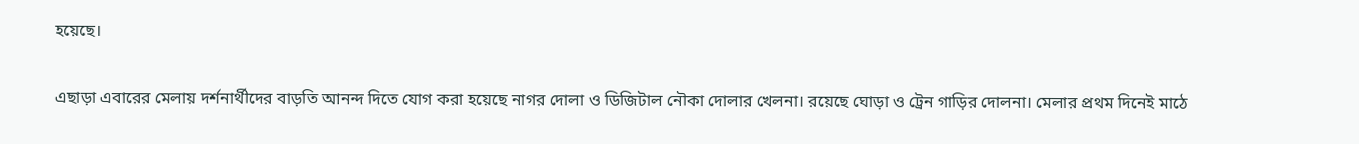হয়েছে।

এছাড়া এবারের মেলায় দর্শনার্থীদের বাড়তি আনন্দ দিতে যোগ করা হয়েছে নাগর দোলা ও ডিজিটাল নৌকা দোলার খেলনা। রয়েছে ঘোড়া ও ট্রেন গাড়ির দোলনা। মেলার প্রথম দিনেই মাঠে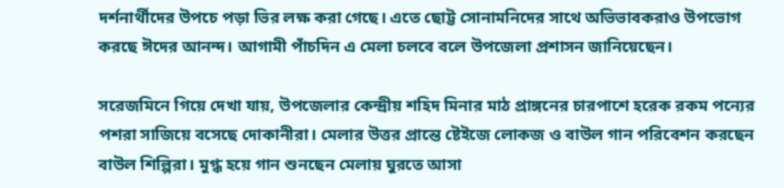দর্শনার্থীদের উপচে পড়া ভির লক্ষ করা গেছে। এতে ছোট্ট সোনামনিদের সাথে অভিভাবকরাও উপভোগ করছে ঈদের আনন্দ। আগামী পাঁচদিন এ মেলা চলবে বলে উপজেলা প্রশাসন জানিয়েছেন।

সরেজমিনে গিয়ে দেখা যায়, উপজেলার কেন্দ্রীয় শহিদ মিনার মাঠ প্রাঙ্গনের চারপাশে হরেক রকম পন্যের পশরা সাজিয়ে বসেছে দোকানীরা। মেলার উত্তর প্রান্তে ষ্টেইজে লোকজ ও বাউল গান পরিবেশন করছেন বাউল শিল্পিরা। মুগ্ধ হয়ে গান শুনছেন মেলায় ঘুরতে আসা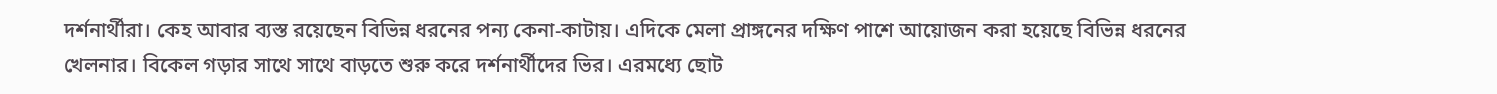দর্শনার্থীরা। কেহ আবার ব্যস্ত রয়েছেন বিভিন্ন ধরনের পন্য কেনা-কাটায়। এদিকে মেলা প্রাঙ্গনের দক্ষিণ পাশে আয়োজন করা হয়েছে বিভিন্ন ধরনের খেলনার। বিকেল গড়ার সাথে সাথে বাড়তে শুরু করে দর্শনার্থীদের ভির। এরমধ্যে ছোট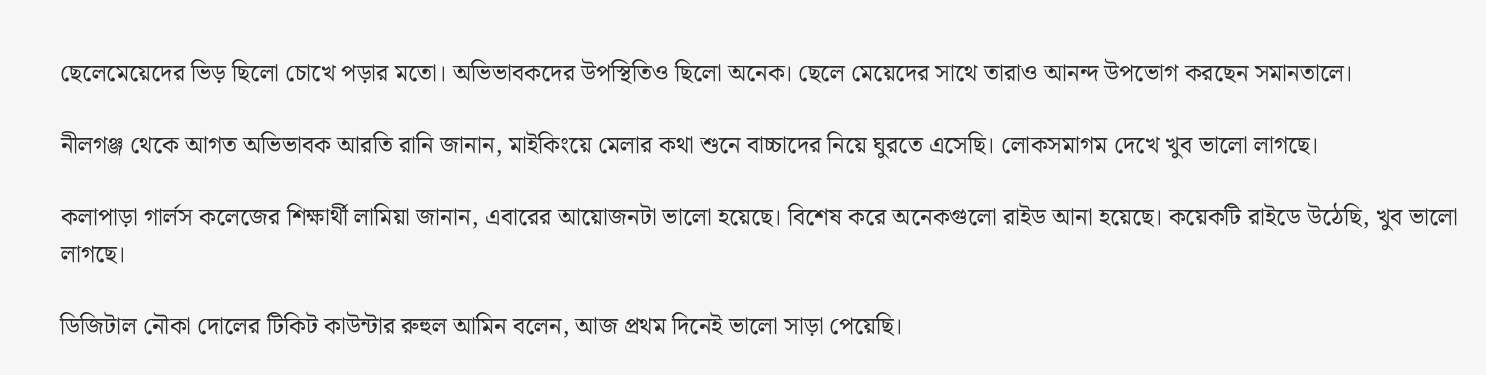ছেলেমেয়েদের ভিড় ছিলো চোখে পড়ার মতো। অভিভাবকদের উপস্থিতিও ছিলো অনেক। ছেলে মেয়েদের সাথে তারাও আনন্দ উপভোগ করছেন সমানতালে।

নীলগঞ্জ থেকে আগত অভিভাবক আরতি রানি জানান, মাইকিংয়ে মেলার কথা শুনে বাচ্চাদের নিয়ে ঘুরতে এসেছি। লোকসমাগম দেখে খুব ভালো লাগছে।

কলাপাড়া গার্লস কলেজের শিক্ষার্থী লামিয়া জানান, এবারের আয়োজনটা ভালো হয়েছে। বিশেষ করে অনেকগুলো রাইড আনা হয়েছে। কয়েকটি রাইডে উঠেছি, খুব ভালো লাগছে।

ডিজিটাল নৌকা দোলের টিকিট কাউন্টার রুহুল আমিন বলেন, আজ প্রথম দিনেই ভালো সাড়া পেয়েছি।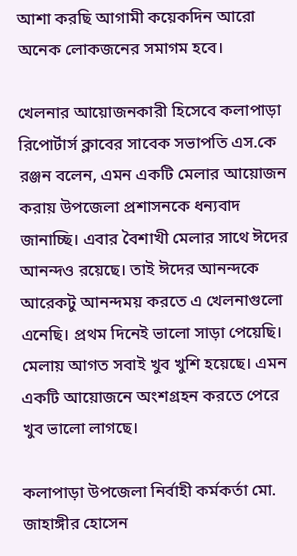আশা করছি আগামী কয়েকদিন আরো অনেক লোকজনের সমাগম হবে।

খেলনার আয়োজনকারী হিসেবে কলাপাড়া রিপোর্টার্স ক্লাবের সাবেক সভাপতি এস.কে রঞ্জন বলেন, এমন একটি মেলার আয়োজন করায় উপজেলা প্রশাসনকে ধন্যবাদ জানাচ্ছি। এবার বৈশাখী মেলার সাথে ঈদের আনন্দও রয়েছে। তাই ঈদের আনন্দকে আরেকটু আনন্দময় করতে এ খেলনাগুলো এনেছি। প্রথম দিনেই ভালো সাড়া পেয়েছি। মেলায় আগত সবাই খুব খুশি হয়েছে। এমন একটি আয়োজনে অংশগ্রহন করতে পেরে খুব ভালো লাগছে।

কলাপাড়া উপজেলা নির্বাহী কর্মকর্তা মো. জাহাঙ্গীর হোসেন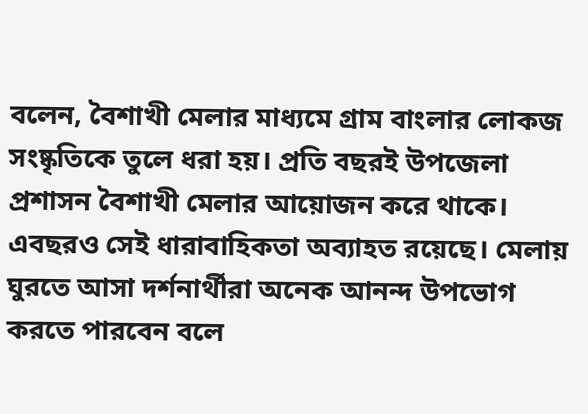বলেন, বৈশাখী মেলার মাধ্যমে গ্রাম বাংলার লোকজ সংষ্কৃতিকে তুলে ধরা হয়। প্রতি বছরই উপজেলা প্রশাসন বৈশাখী মেলার আয়োজন করে থাকে। এবছরও সেই ধারাবাহিকতা অব্যাহত রয়েছে। মেলায় ঘুরতে আসা দর্শনার্থীরা অনেক আনন্দ উপভোগ করতে পারবেন বলে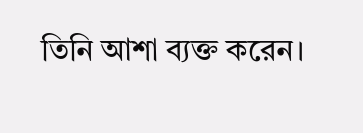তিনি আশা ব্যক্ত করেন।